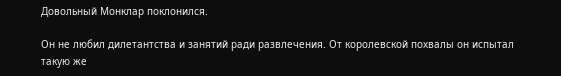Довольный Монклар поклонился.

Он не любил дилетантства и занятий ради развлечения. От королевской похвалы он испытал такую же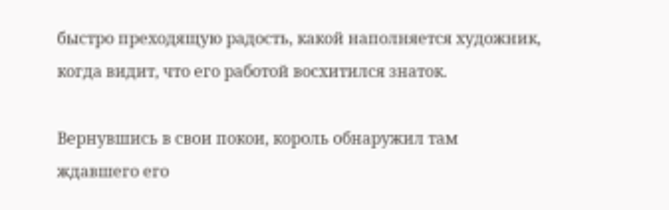быстро преходящую радость, какой наполняется художник, когда видит, что его работой восхитился знаток.

Вернувшись в свои покои, король обнаружил там ждавшего его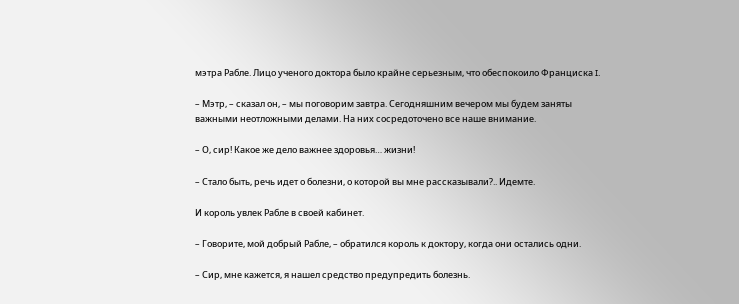мэтра Рабле. Лицо ученого доктора было крайне серьезным, что обеспокоило Франциска I.

– Мэтр, – сказал он, – мы поговорим завтра. Сегодняшним вечером мы будем заняты важными неотложными делами. На них сосредоточено все наше внимание.

– О, сир! Какое же дело важнее здоровья… жизни!

– Стало быть, речь идет о болезни, о которой вы мне рассказывали?.. Идемте.

И король увлек Рабле в своей кабинет.

– Говорите, мой добрый Рабле, – обратился король к доктору, когда они остались одни.

– Сир, мне кажется, я нашел средство предупредить болезнь.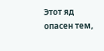Этот яд опасен тем,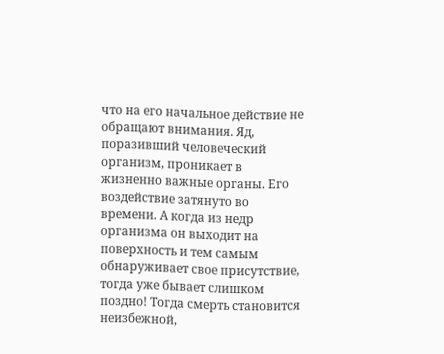что на его начальное действие не обращают внимания. Яд, поразивший человеческий организм, проникает в жизненно важные органы. Его воздействие затянуто во времени. А когда из недр организма он выходит на поверхность и тем самым обнаруживает свое присутствие, тогда уже бывает слишком поздно! Тогда смерть становится неизбежной,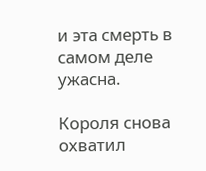и эта смерть в самом деле ужасна.

Короля снова охватил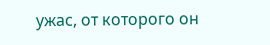ужас, от которого он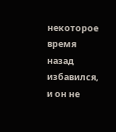некоторое время назад избавился, и он не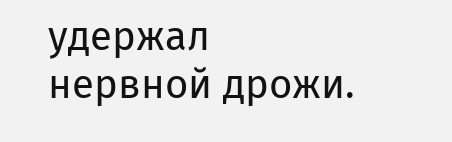удержал нервной дрожи.